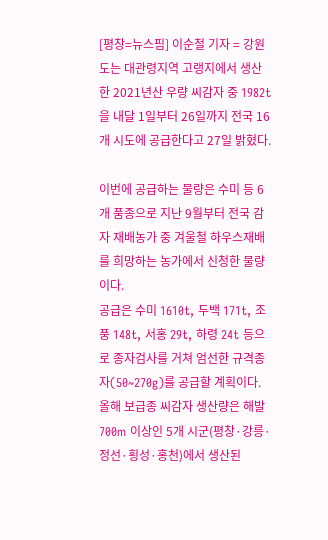[평창=뉴스핌] 이순철 기자 = 강원도는 대관령지역 고랭지에서 생산한 2021년산 우량 씨감자 중 1982t을 내달 1일부터 26일까지 전국 16개 시도에 공급한다고 27일 밝혔다.

이번에 공급하는 물량은 수미 등 6개 품종으로 지난 9월부터 전국 감자 재배농가 중 겨울철 하우스재배를 희망하는 농가에서 신청한 물량이다.
공급은 수미 1610t, 두백 171t, 조풍 148t, 서홍 29t, 하령 24t 등으로 종자검사를 거쳐 엄선한 규격종자(50~270g)를 공급할 계획이다.
올해 보급종 씨감자 생산량은 해발 700m 이상인 5개 시군(평창·강릉·정선·횡성·홍천)에서 생산된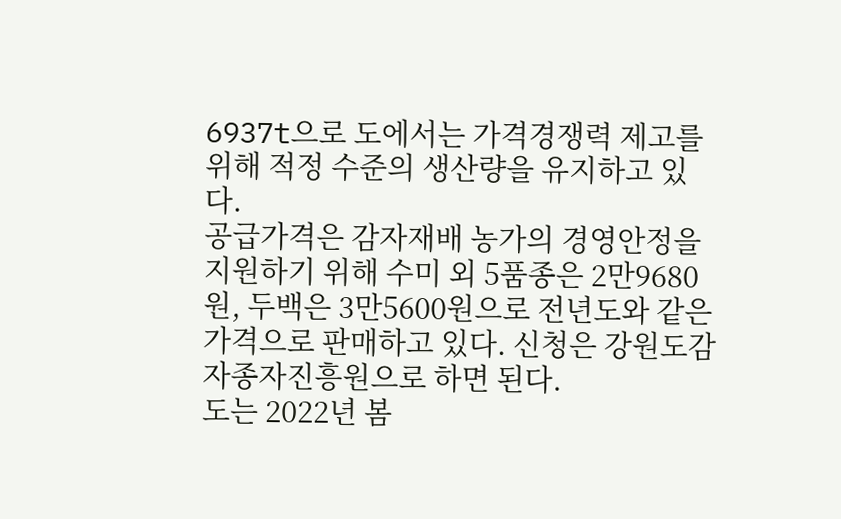6937t으로 도에서는 가격경쟁력 제고를 위해 적정 수준의 생산량을 유지하고 있다.
공급가격은 감자재배 농가의 경영안정을 지원하기 위해 수미 외 5품종은 2만9680원, 두백은 3만5600원으로 전년도와 같은 가격으로 판매하고 있다. 신청은 강원도감자종자진흥원으로 하면 된다.
도는 2022년 봄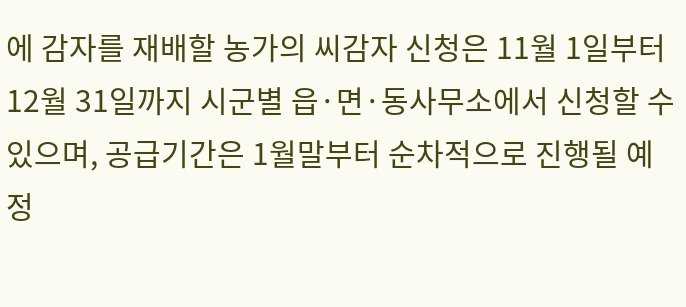에 감자를 재배할 농가의 씨감자 신청은 11월 1일부터 12월 31일까지 시군별 읍·면·동사무소에서 신청할 수 있으며, 공급기간은 1월말부터 순차적으로 진행될 예정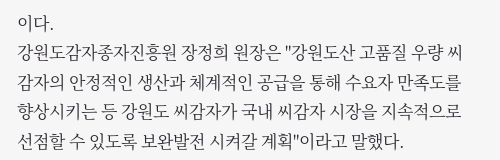이다.
강원도감자종자진흥원 장정희 원장은 "강원도산 고품질 우량 씨감자의 안정적인 생산과 체계적인 공급을 통해 수요자 만족도를 향상시키는 등 강원도 씨감자가 국내 씨감자 시장을 지속적으로 선점할 수 있도록 보완발전 시켜갈 계획"이라고 말했다.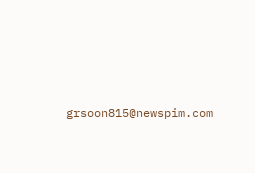grsoon815@newspim.com